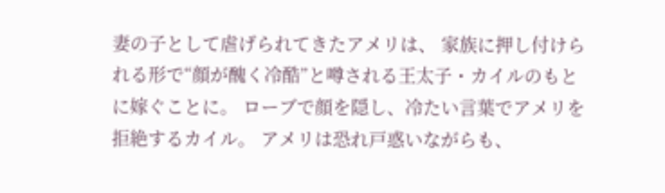妻の子として虐げられてきたアメリは、 家族に押し付けられる形で“顔が醜く冷酷”と噂される王太子・カイルのもとに嫁ぐことに。 ローブで顔を隠し、冷たい言葉でアメリを拒絶するカイル。 アメリは恐れ戸惑いながらも、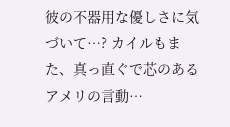彼の不器用な優しさに気づいて…? カイルもまた、真っ直ぐで芯のあるアメリの言動…